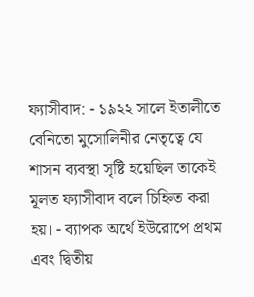ফ্যাসীবাদ: - ১৯২২ সালে ইতালীতে বেনিতো মুসোলিনীর নেতৃত্বে যে শাসন ব্যবস্থা সৃষ্টি হয়েছিল তাকেই মূলত ফ্যাসীবাদ বলে চিহ্নিত করা হয়। - ব্যাপক অর্থে ইউরোপে প্রথম এবং দ্বিতীয়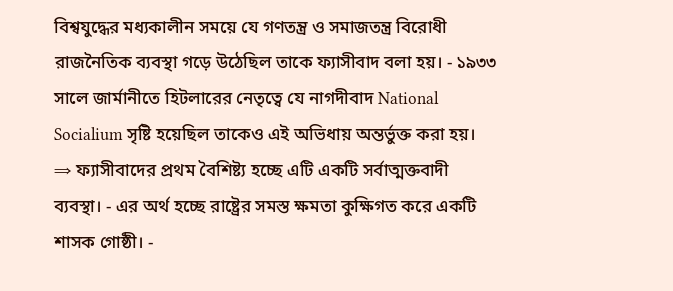বিশ্বযুদ্ধের মধ্যকালীন সময়ে যে গণতন্ত্র ও সমাজতন্ত্র বিরোধী রাজনৈতিক ব্যবস্থা গড়ে উঠেছিল তাকে ফ্যাসীবাদ বলা হয়। - ১৯৩৩ সালে জার্মানীতে হিটলারের নেতৃত্বে যে নাগদীবাদ National Socialium সৃষ্টি হয়েছিল তাকেও এই অভিধায় অন্তর্ভুক্ত করা হয়।
⇒ ফ্যাসীবাদের প্রথম বৈশিষ্ট্য হচ্ছে এটি একটি সর্বাত্মক্তবাদী ব্যবস্থা। - এর অর্থ হচ্ছে রাষ্ট্রের সমস্ত ক্ষমতা কুক্ষিগত করে একটি শাসক গোষ্ঠী। -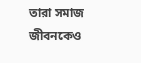তারা সমাজ জীবনকেও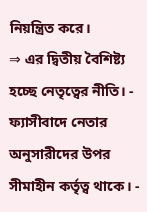নিয়ন্ত্রিত করে।
⇒ এর দ্বিতীয় বৈশিষ্ট্য হচ্ছে নেতৃত্বের নীতি। - ফ্যাসীবাদে নেতার অনুসারীদের উপর সীমাহীন কর্তৃত্ব থাকে। -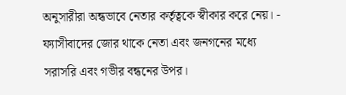অনুসারীরা অন্ধভাবে নেতার কর্তৃত্বকে স্বীকার করে নেয়। - ফ্যাসীবাদের জোর থাকে নেতা এবং জনগনের মধ্যে সরাসরি এবং গভীর বন্ধনের উপর।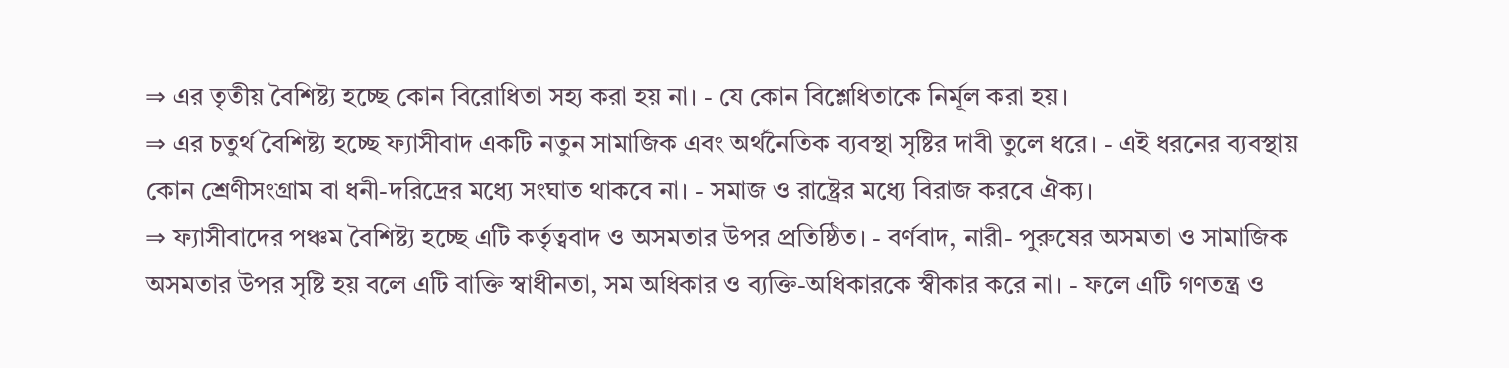⇒ এর তৃতীয় বৈশিষ্ট্য হচ্ছে কোন বিরোধিতা সহ্য করা হয় না। - যে কোন বিশ্লেধিতাকে নির্মূল করা হয়।
⇒ এর চতুর্থ বৈশিষ্ট্য হচ্ছে ফ্যাসীবাদ একটি নতুন সামাজিক এবং অর্থনৈতিক ব্যবস্থা সৃষ্টির দাবী তুলে ধরে। - এই ধরনের ব্যবস্থায় কোন শ্রেণীসংগ্রাম বা ধনী-দরিদ্রের মধ্যে সংঘাত থাকবে না। - সমাজ ও রাষ্ট্রের মধ্যে বিরাজ করবে ঐক্য।
⇒ ফ্যাসীবাদের পঞ্চম বৈশিষ্ট্য হচ্ছে এটি কর্তৃত্ববাদ ও অসমতার উপর প্রতিষ্ঠিত। - বর্ণবাদ, নারী- পুরুষের অসমতা ও সামাজিক অসমতার উপর সৃষ্টি হয় বলে এটি বাক্তি স্বাধীনতা, সম অধিকার ও ব্যক্তি-অধিকারকে স্বীকার করে না। - ফলে এটি গণতন্ত্র ও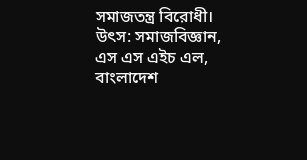সমাজতন্ত্র বিরোধী।
উৎস: সমাজবিজ্ঞান, এস এস এইচ এল, বাংলাদেশ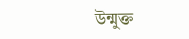উন্মুক্ত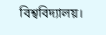বিশ্ববিদ্যালয়।